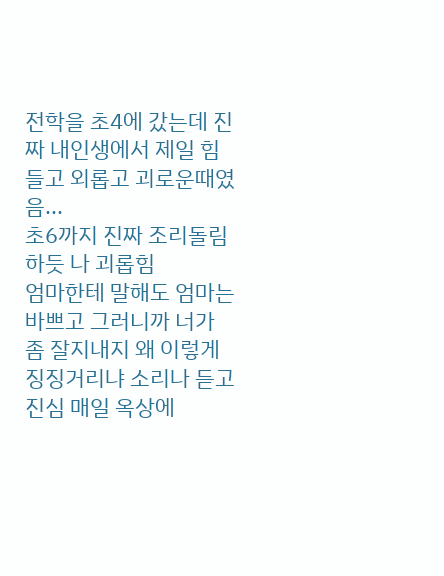전학을 초4에 갔는데 진짜 내인생에서 제일 힘들고 외롭고 괴로운때였음...
초6까지 진짜 조리돌림하듯 나 괴롭힘
엄마한테 말해도 엄마는 바쁘고 그러니까 너가 좀 잘지내지 왜 이렇게 징징거리냐 소리나 듣고
진심 매일 옥상에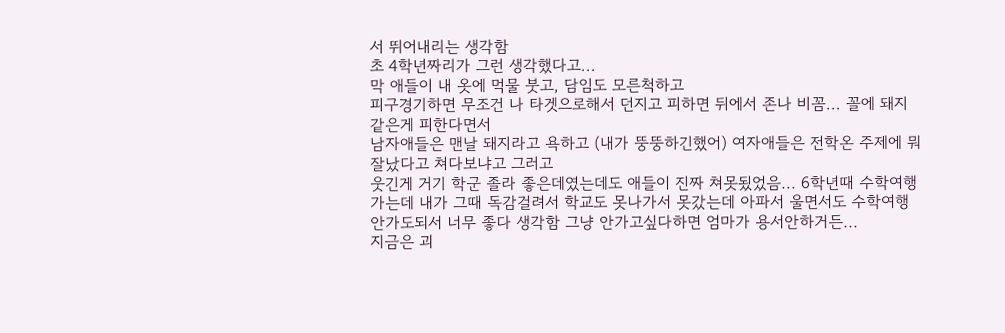서 뛰어내리는 생각함
초 4학년짜리가 그런 생각했다고...
막 애들이 내 옷에 먹물 붓고, 담임도 모른척하고
피구경기하면 무조건 나 타겟으로해서 던지고 피하면 뒤에서 존나 비꼼... 꼴에 돼지같은게 피한다면서
남자애들은 맨날 돼지라고 욕하고 (내가 뚱뚱하긴했어) 여자애들은 전학온 주제에 뭐잘났다고 쳐다보냐고 그러고
웃긴게 거기 학군 졸라 좋은데였는데도 애들이 진짜 쳐못됬었음... 6학년때 수학여행가는데 내가 그때 독감걸려서 학교도 못나가서 못갔는데 아파서 울면서도 수학여행안가도되서 너무 좋다 생각함 그냥 안가고싶다하면 엄마가 용서안하거든...
지금은 괴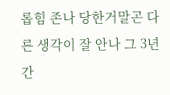롭힘 존나 당한거말곤 다른 생각이 잘 안나 그 3년간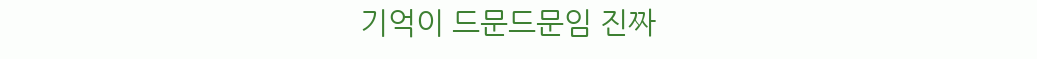기억이 드문드문임 진짜